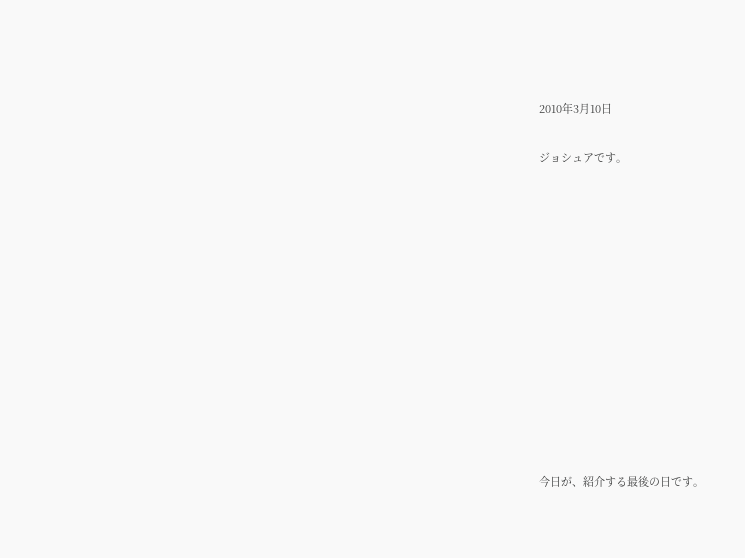2010年3月10日

ジョシュアです。












今日が、紹介する最後の日です。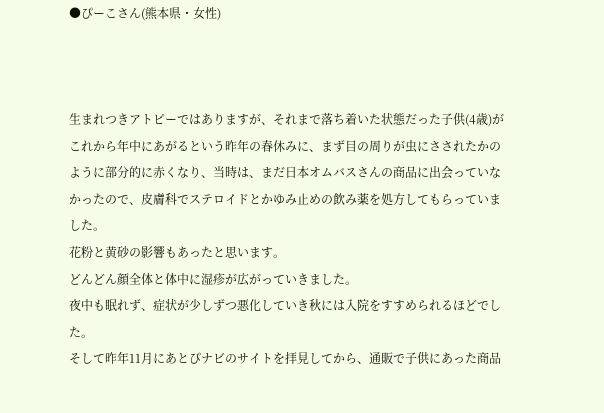●ぴーこさん(熊本県・女性)



生まれつきアトピーではありますが、それまで落ち着いた状態だった子供(4歳)がこれから年中にあがるという昨年の春休みに、まず目の周りが虫にさされたかのように部分的に赤くなり、当時は、まだ日本オムバスさんの商品に出会っていなかったので、皮膚科でステロイドとかゆみ止めの飲み薬を処方してもらっていました。
花粉と黄砂の影響もあったと思います。
どんどん顔全体と体中に湿疹が広がっていきました。
夜中も眠れず、症状が少しずつ悪化していき秋には入院をすすめられるほどでした。
そして昨年11月にあとぴナビのサイトを拝見してから、通販で子供にあった商品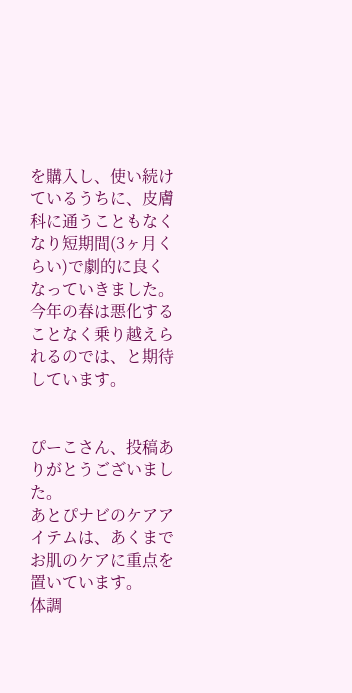を購入し、使い続けているうちに、皮膚科に通うこともなくなり短期間(3ヶ月くらい)で劇的に良くなっていきました。
今年の春は悪化することなく乗り越えられるのでは、と期待しています。


ぴーこさん、投稿ありがとうございました。
あとぴナビのケアアイテムは、あくまでお肌のケアに重点を置いています。
体調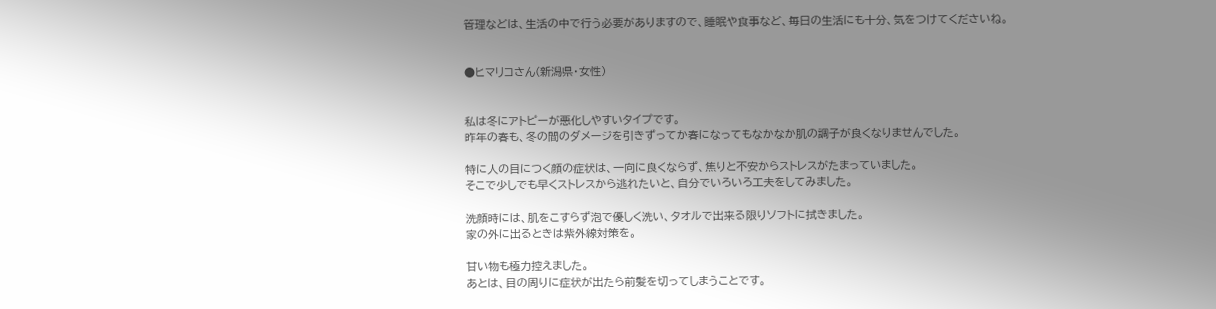管理などは、生活の中で行う必要がありますので、睡眠や食事など、毎日の生活にも十分、気をつけてくださいね。


●ヒマリコさん(新潟県・女性)


私は冬にアトピーが悪化しやすいタイプです。
昨年の春も、冬の間のダメージを引きずってか春になってもなかなか肌の調子が良くなりませんでした。

特に人の目につく顔の症状は、一向に良くならず、焦りと不安からストレスがたまっていました。
そこで少しでも早くストレスから逃れたいと、自分でいろいろ工夫をしてみました。

洗顔時には、肌をこすらず泡で優しく洗い、タオルで出来る限りソフトに拭きました。
家の外に出るときは紫外線対策を。

甘い物も極力控えました。
あとは、目の周りに症状が出たら前髪を切ってしまうことです。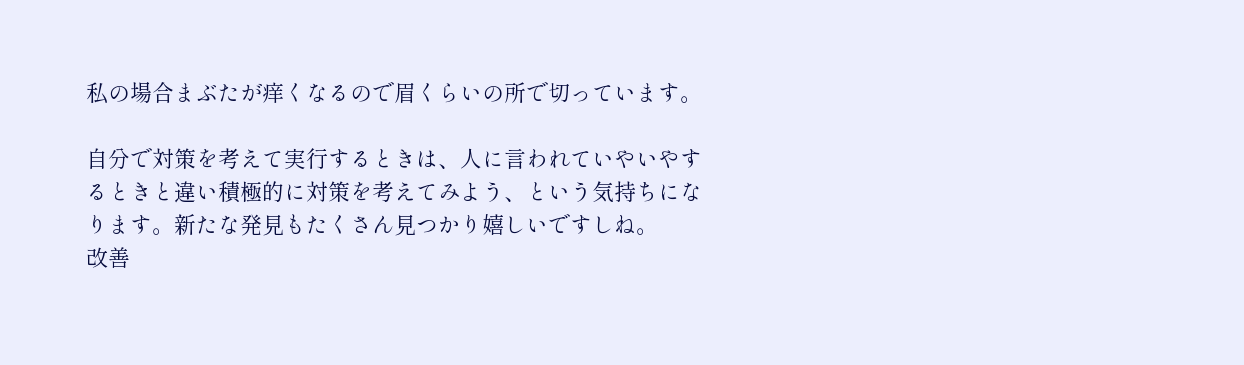私の場合まぶたが痒くなるので眉くらいの所で切っています。

自分で対策を考えて実行するときは、人に言われていやいやするときと違い積極的に対策を考えてみよう、という気持ちになります。新たな発見もたくさん見つかり嬉しいですしね。
改善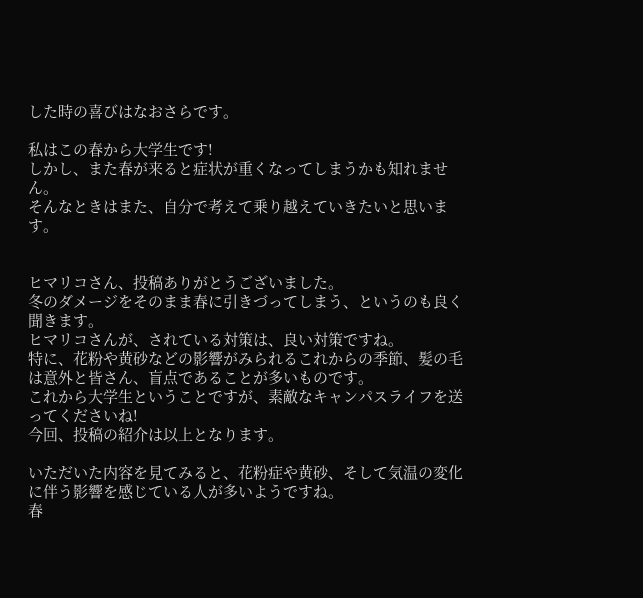した時の喜びはなおさらです。

私はこの春から大学生です!
しかし、また春が来ると症状が重くなってしまうかも知れません。
そんなときはまた、自分で考えて乗り越えていきたいと思います。


ヒマリコさん、投稿ありがとうございました。
冬のダメージをそのまま春に引きづってしまう、というのも良く聞きます。
ヒマリコさんが、されている対策は、良い対策ですね。
特に、花粉や黄砂などの影響がみられるこれからの季節、髪の毛は意外と皆さん、盲点であることが多いものです。
これから大学生ということですが、素敵なキャンパスライフを送ってくださいね!
今回、投稿の紹介は以上となります。

いただいた内容を見てみると、花粉症や黄砂、そして気温の変化に伴う影響を感じている人が多いようですね。
春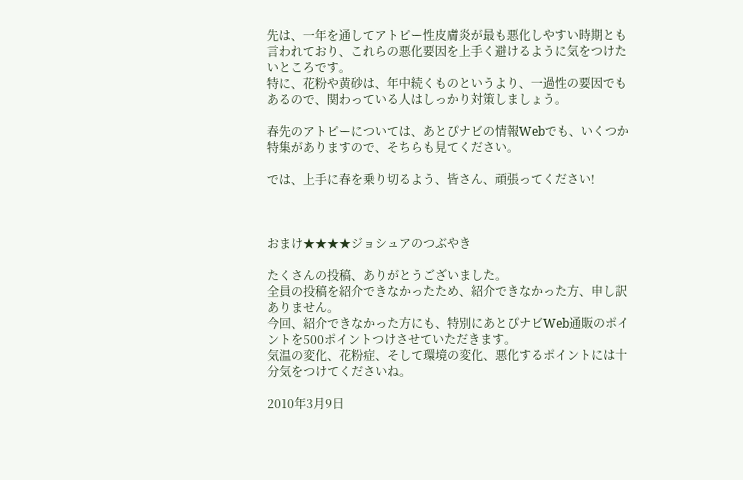先は、一年を通してアトピー性皮膚炎が最も悪化しやすい時期とも言われており、これらの悪化要因を上手く避けるように気をつけたいところです。
特に、花粉や黄砂は、年中続くものというより、一過性の要因でもあるので、関わっている人はしっかり対策しましょう。

春先のアトピーについては、あとぴナビの情報Webでも、いくつか特集がありますので、そちらも見てください。

では、上手に春を乗り切るよう、皆さん、頑張ってください!



おまけ★★★★ジョシュアのつぶやき

たくさんの投稿、ありがとうございました。
全員の投稿を紹介できなかったため、紹介できなかった方、申し訳ありません。
今回、紹介できなかった方にも、特別にあとぴナビWeb通販のポイントを500ポイントつけさせていただきます。
気温の変化、花粉症、そして環境の変化、悪化するポイントには十分気をつけてくださいね。

2010年3月9日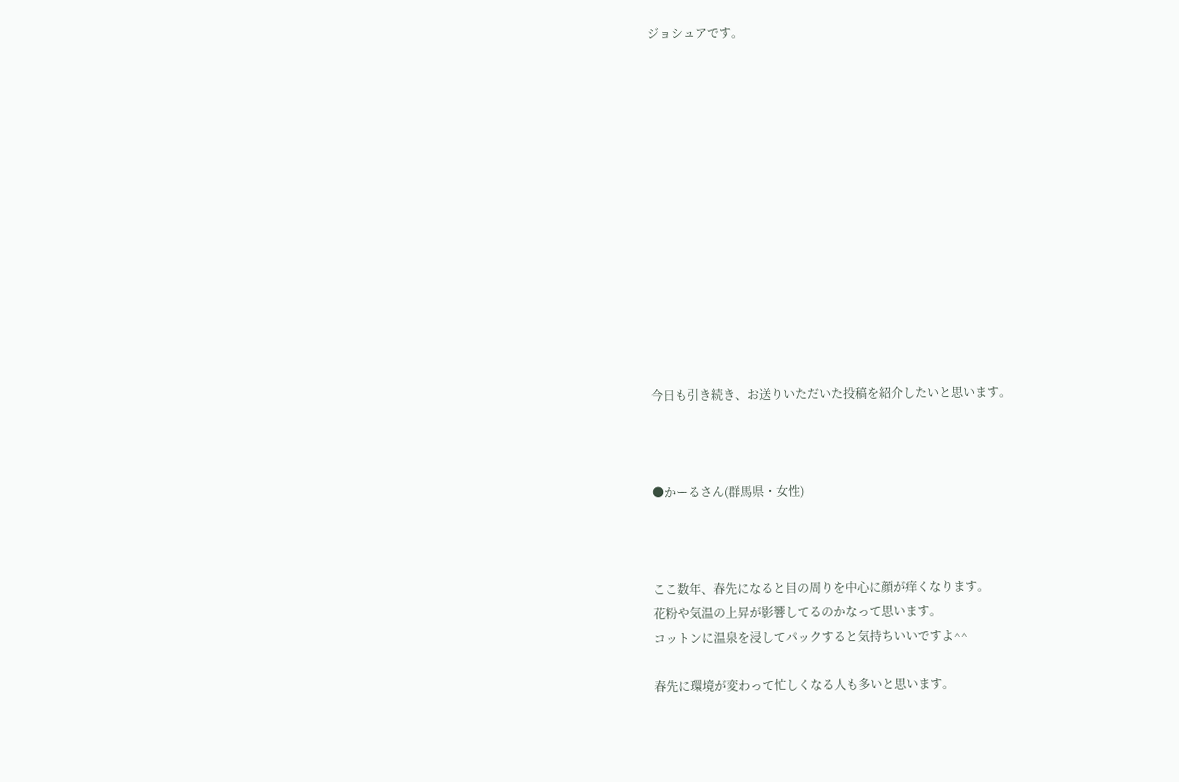ジョシュアです。














今日も引き続き、お送りいただいた投稿を紹介したいと思います。



●かーるさん(群馬県・女性)



ここ数年、春先になると目の周りを中心に顔が痒くなります。
花粉や気温の上昇が影響してるのかなって思います。
コットンに温泉を浸してパックすると気持ちいいですよ^^

春先に環境が変わって忙しくなる人も多いと思います。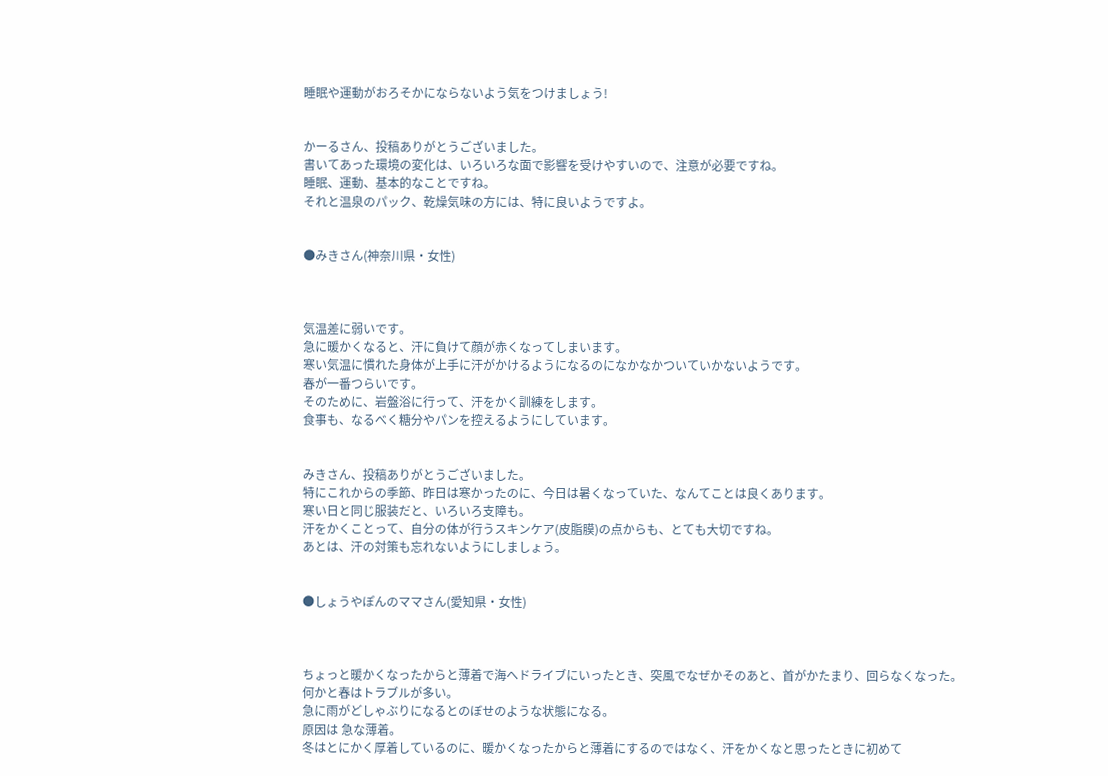睡眠や運動がおろそかにならないよう気をつけましょう!


かーるさん、投稿ありがとうございました。
書いてあった環境の変化は、いろいろな面で影響を受けやすいので、注意が必要ですね。
睡眠、運動、基本的なことですね。
それと温泉のパック、乾燥気味の方には、特に良いようですよ。


●みきさん(神奈川県・女性)



気温差に弱いです。
急に暖かくなると、汗に負けて顔が赤くなってしまいます。
寒い気温に慣れた身体が上手に汗がかけるようになるのになかなかついていかないようです。
春が一番つらいです。
そのために、岩盤浴に行って、汗をかく訓練をします。
食事も、なるべく糖分やパンを控えるようにしています。


みきさん、投稿ありがとうございました。
特にこれからの季節、昨日は寒かったのに、今日は暑くなっていた、なんてことは良くあります。
寒い日と同じ服装だと、いろいろ支障も。
汗をかくことって、自分の体が行うスキンケア(皮脂膜)の点からも、とても大切ですね。
あとは、汗の対策も忘れないようにしましょう。


●しょうやぽんのママさん(愛知県・女性)



ちょっと暖かくなったからと薄着で海へドライブにいったとき、突風でなぜかそのあと、首がかたまり、回らなくなった。
何かと春はトラブルが多い。
急に雨がどしゃぶりになるとのぼせのような状態になる。
原因は 急な薄着。
冬はとにかく厚着しているのに、暖かくなったからと薄着にするのではなく、汗をかくなと思ったときに初めて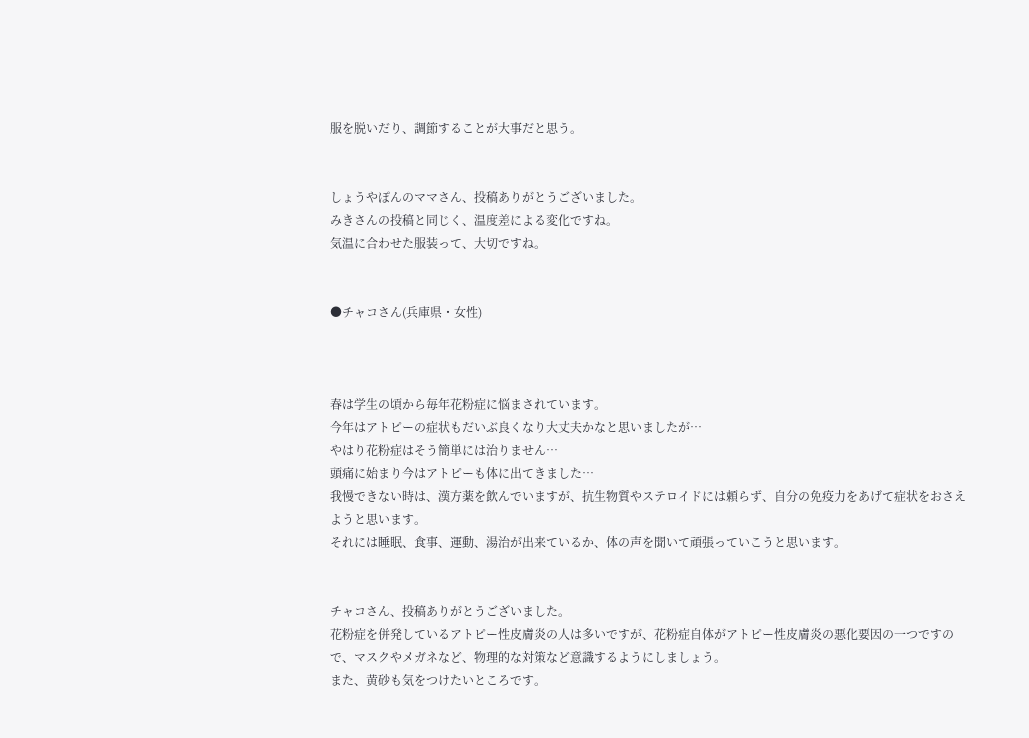服を脱いだり、調節することが大事だと思う。


しょうやぽんのママさん、投稿ありがとうございました。
みきさんの投稿と同じく、温度差による変化ですね。
気温に合わせた服装って、大切ですね。


●チャコさん(兵庫県・女性)



春は学生の頃から毎年花粉症に悩まされています。
今年はアトピーの症状もだいぶ良くなり大丈夫かなと思いましたが…
やはり花粉症はそう簡単には治りません…
頭痛に始まり今はアトピーも体に出てきました…
我慢できない時は、漢方薬を飲んでいますが、抗生物質やステロイドには頼らず、自分の免疫力をあげて症状をおさえようと思います。
それには睡眠、食事、運動、湯治が出来ているか、体の声を聞いて頑張っていこうと思います。


チャコさん、投稿ありがとうございました。
花粉症を併発しているアトピー性皮膚炎の人は多いですが、花粉症自体がアトピー性皮膚炎の悪化要因の一つですので、マスクやメガネなど、物理的な対策など意識するようにしましょう。
また、黄砂も気をつけたいところです。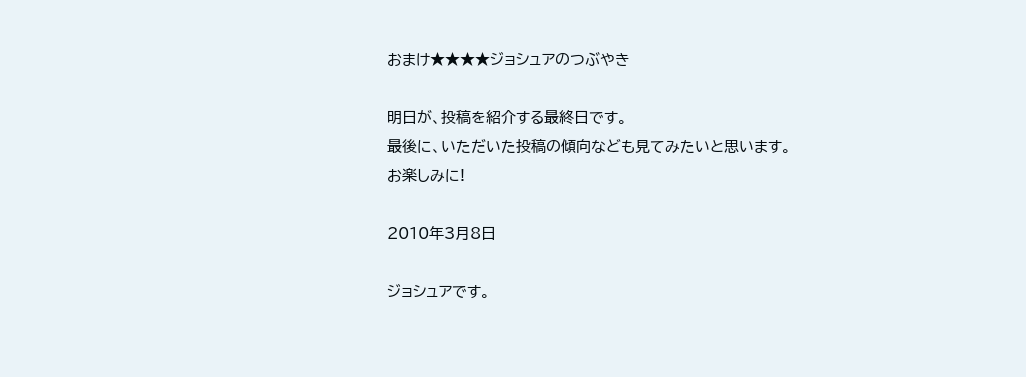おまけ★★★★ジョシュアのつぶやき

明日が、投稿を紹介する最終日です。
最後に、いただいた投稿の傾向なども見てみたいと思います。
お楽しみに!

2010年3月8日

ジョシュアです。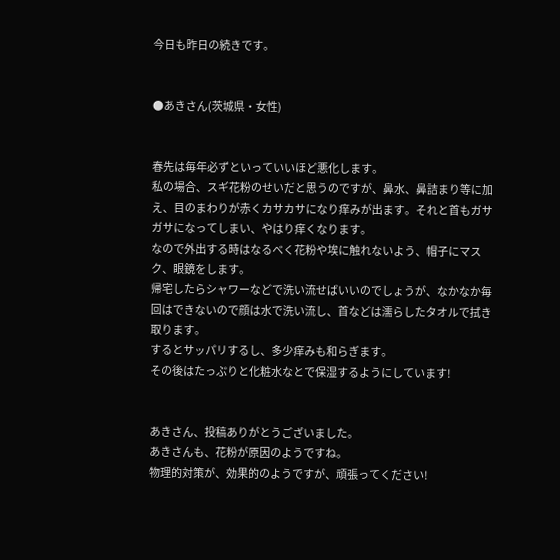今日も昨日の続きです。


●あきさん(茨城県・女性)


春先は毎年必ずといっていいほど悪化します。
私の場合、スギ花粉のせいだと思うのですが、鼻水、鼻詰まり等に加え、目のまわりが赤くカサカサになり痒みが出ます。それと首もガサガサになってしまい、やはり痒くなります。
なので外出する時はなるべく花粉や埃に触れないよう、帽子にマスク、眼鏡をします。
帰宅したらシャワーなどで洗い流せばいいのでしょうが、なかなか毎回はできないので顔は水で洗い流し、首などは濡らしたタオルで拭き取ります。
するとサッパリするし、多少痒みも和らぎます。
その後はたっぷりと化粧水なとで保湿するようにしています!


あきさん、投稿ありがとうございました。
あきさんも、花粉が原因のようですね。
物理的対策が、効果的のようですが、頑張ってください!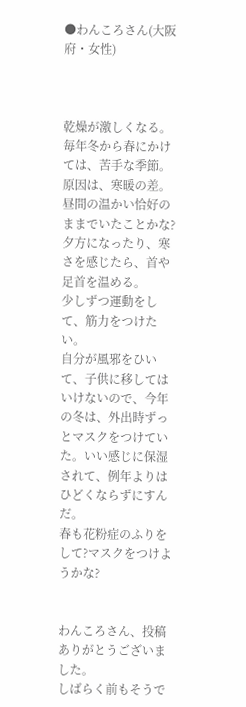●わんころさん(大阪府・女性)



乾燥が激しくなる。
毎年冬から春にかけては、苦手な季節。
原因は、寒暖の差。昼間の温かい恰好のままでいたことかな?
夕方になったり、寒さを感じたら、首や足首を温める。
少しずつ運動をして、筋力をつけたい。
自分が風邪をひいて、子供に移してはいけないので、今年の冬は、外出時ずっとマスクをつけていた。いい感じに保湿されて、例年よりはひどくならずにすんだ。
春も花粉症のふりをして?マスクをつけようかな?


わんころさん、投稿ありがとうございました。
しばらく前もそうで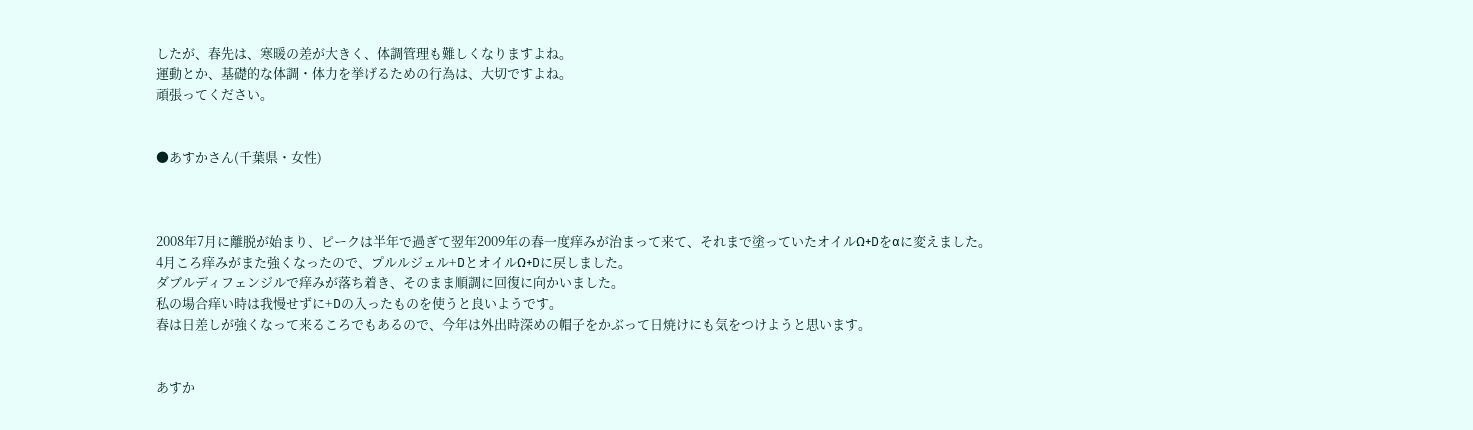したが、春先は、寒暖の差が大きく、体調管理も難しくなりますよね。
運動とか、基礎的な体調・体力を挙げるための行為は、大切ですよね。
頑張ってください。


●あすかさん(千葉県・女性)



2008年7月に離脱が始まり、ピークは半年で過ぎて翌年2009年の春一度痒みが治まって来て、それまで塗っていたオイルΩ+Dをαに変えました。
4月ころ痒みがまた強くなったので、プルルジェル+DとオイルΩ+Dに戻しました。
ダブルディフェンジルで痒みが落ち着き、そのまま順調に回復に向かいました。
私の場合痒い時は我慢せずに+Dの入ったものを使うと良いようです。
春は日差しが強くなって来るころでもあるので、今年は外出時深めの帽子をかぶって日焼けにも気をつけようと思います。


あすか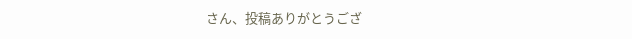さん、投稿ありがとうござ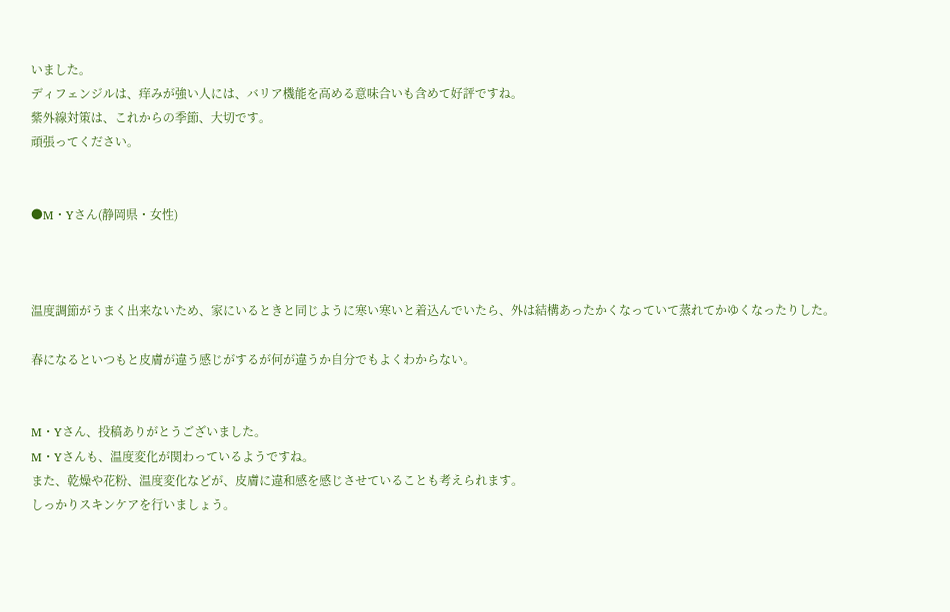いました。
ディフェンジルは、痒みが強い人には、バリア機能を高める意味合いも含めて好評ですね。
紫外線対策は、これからの季節、大切です。
頑張ってください。


●M・Yさん(静岡県・女性)



温度調節がうまく出来ないため、家にいるときと同じように寒い寒いと着込んでいたら、外は結構あったかくなっていて蒸れてかゆくなったりした。

春になるといつもと皮膚が違う感じがするが何が違うか自分でもよくわからない。


M・Yさん、投稿ありがとうございました。
M・Yさんも、温度変化が関わっているようですね。
また、乾燥や花粉、温度変化などが、皮膚に違和感を感じさせていることも考えられます。
しっかりスキンケアを行いましょう。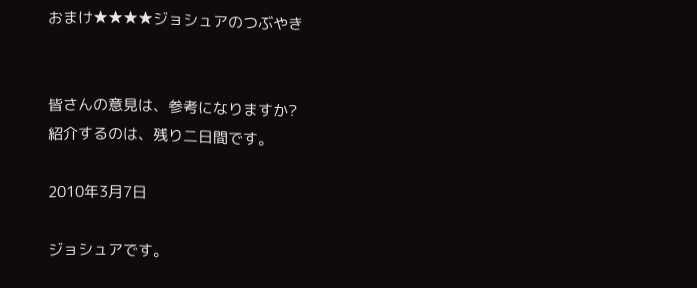おまけ★★★★ジョシュアのつぶやき


皆さんの意見は、参考になりますか?
紹介するのは、残り二日間です。

2010年3月7日

ジョシュアです。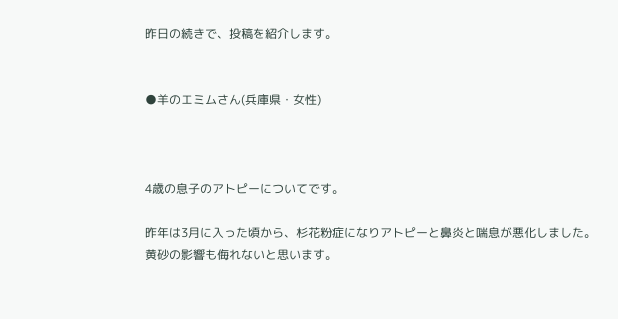昨日の続きで、投稿を紹介します。


●羊のエミムさん(兵庫県・女性)



4歳の息子のアトピーについてです。

昨年は3月に入った頃から、杉花粉症になりアトピーと鼻炎と喘息が悪化しました。
黄砂の影響も侮れないと思います。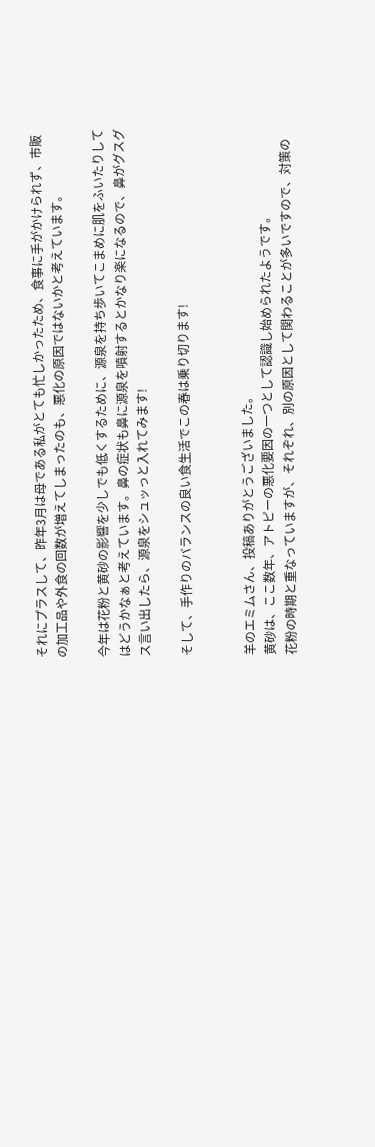それにプラスして、昨年3月は母である私がとても忙しかったため、食事に手がかけられず、市販の加工品や外食の回数が増えてしまったのも、悪化の原因ではないかと考えています。

今年は花粉と黄砂の影響を少しでも低くするために、源泉を持ち歩いてこまめに肌をふいたりしてはどうかなぁと考えています。鼻の症状も鼻に源泉を噴射するとかなり楽になるので、鼻がグスグス言い出したら、源泉をシュッっと入れてみます!

そして、手作りのバランスの良い食生活でこの春は乗り切ります!


羊のエミムさん、投稿ありがとうございました。
黄砂は、ここ数年、アトピーの悪化要因の一つとして認識し始められたようです。
花粉の時期と重なっていますが、それぞれ、別の原因として関わることが多いですので、対策の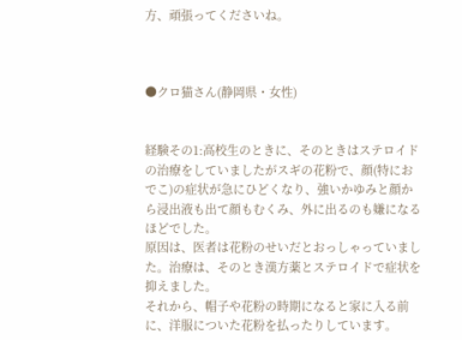方、頑張ってくださいね。



●クロ猫さん(静岡県・女性)


経験その1:高校生のときに、そのときはステロイドの治療をしていましたがスギの花粉で、顔(特におでこ)の症状が急にひどくなり、強いかゆみと顔から浸出液も出て顔もむくみ、外に出るのも嫌になるほどでした。
原因は、医者は花粉のせいだとおっしゃっていました。治療は、そのとき漢方薬とステロイドで症状を抑えました。
それから、帽子や花粉の時期になると家に入る前に、洋服についた花粉を払ったりしています。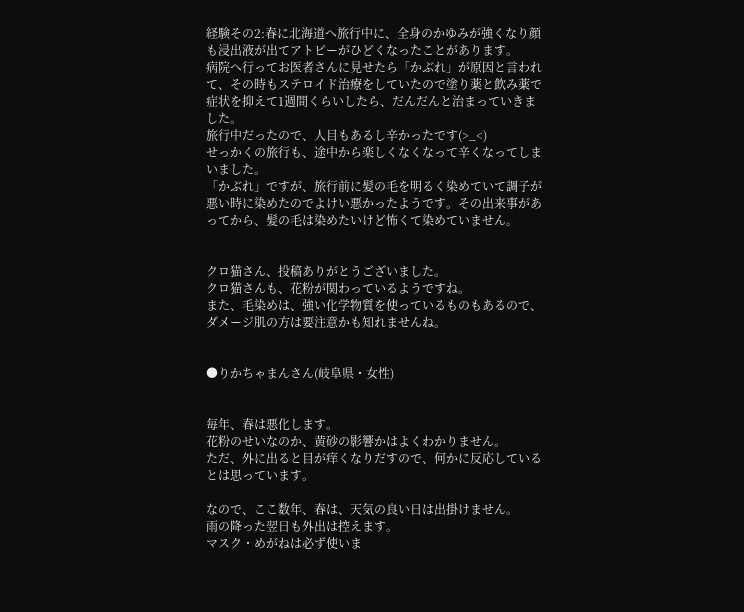経験その2:春に北海道へ旅行中に、全身のかゆみが強くなり顔も浸出液が出てアトピーがひどくなったことがあります。
病院へ行ってお医者さんに見せたら「かぶれ」が原因と言われて、その時もステロイド治療をしていたので塗り薬と飲み薬で症状を抑えて1週間くらいしたら、だんだんと治まっていきました。
旅行中だったので、人目もあるし辛かったです(>_<)
せっかくの旅行も、途中から楽しくなくなって辛くなってしまいました。
「かぶれ」ですが、旅行前に髪の毛を明るく染めていて調子が悪い時に染めたのでよけい悪かったようです。その出来事があってから、髪の毛は染めたいけど怖くて染めていません。


クロ猫さん、投稿ありがとうございました。
クロ猫さんも、花粉が関わっているようですね。
また、毛染めは、強い化学物質を使っているものもあるので、ダメージ肌の方は要注意かも知れませんね。


●りかちゃまんさん(岐阜県・女性)


毎年、春は悪化します。
花粉のせいなのか、黄砂の影響かはよくわかりません。
ただ、外に出ると目が痒くなりだすので、何かに反応しているとは思っています。

なので、ここ数年、春は、天気の良い日は出掛けません。
雨の降った翌日も外出は控えます。
マスク・めがねは必ず使いま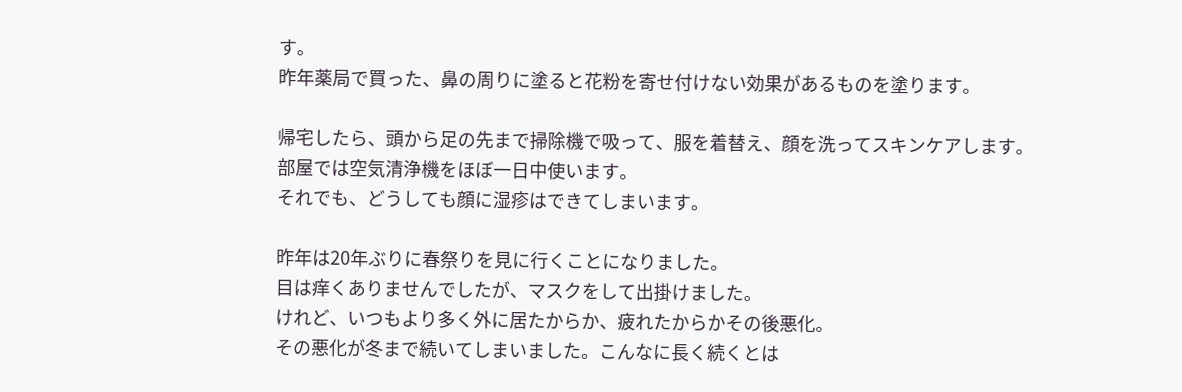す。
昨年薬局で買った、鼻の周りに塗ると花粉を寄せ付けない効果があるものを塗ります。

帰宅したら、頭から足の先まで掃除機で吸って、服を着替え、顔を洗ってスキンケアします。
部屋では空気清浄機をほぼ一日中使います。
それでも、どうしても顔に湿疹はできてしまいます。

昨年は20年ぶりに春祭りを見に行くことになりました。
目は痒くありませんでしたが、マスクをして出掛けました。
けれど、いつもより多く外に居たからか、疲れたからかその後悪化。
その悪化が冬まで続いてしまいました。こんなに長く続くとは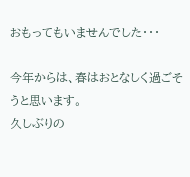おもってもいませんでした・・・

今年からは、春はおとなしく過ごそうと思います。
久しぶりの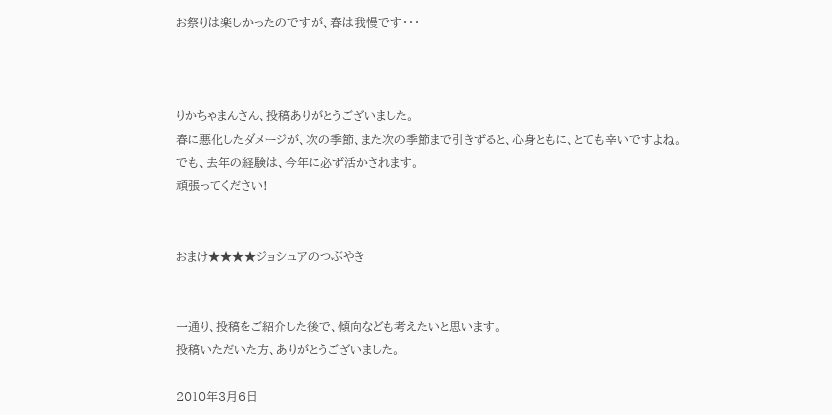お祭りは楽しかったのですが、春は我慢です・・・



りかちゃまんさん、投稿ありがとうございました。
春に悪化したダメージが、次の季節、また次の季節まで引きずると、心身ともに、とても辛いですよね。
でも、去年の経験は、今年に必ず活かされます。
頑張ってください!


おまけ★★★★ジョシュアのつぶやき


一通り、投稿をご紹介した後で、傾向なども考えたいと思います。
投稿いただいた方、ありがとうございました。

2010年3月6日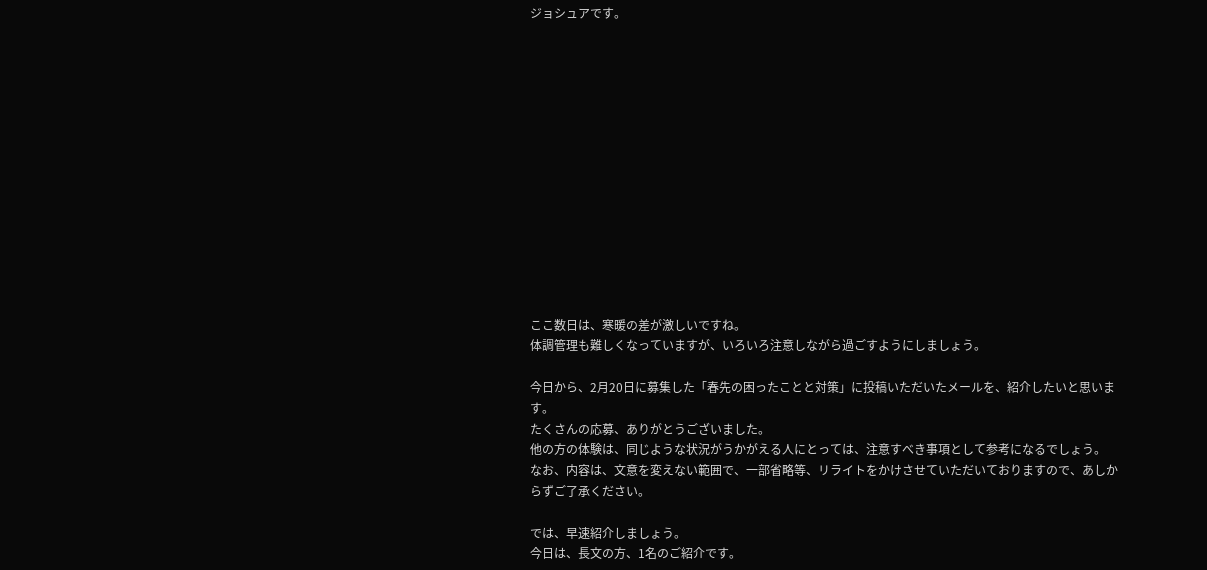ジョシュアです。














ここ数日は、寒暖の差が激しいですね。
体調管理も難しくなっていますが、いろいろ注意しながら過ごすようにしましょう。

今日から、2月20日に募集した「春先の困ったことと対策」に投稿いただいたメールを、紹介したいと思います。
たくさんの応募、ありがとうございました。
他の方の体験は、同じような状況がうかがえる人にとっては、注意すべき事項として参考になるでしょう。
なお、内容は、文意を変えない範囲で、一部省略等、リライトをかけさせていただいておりますので、あしからずご了承ください。

では、早速紹介しましょう。
今日は、長文の方、1名のご紹介です。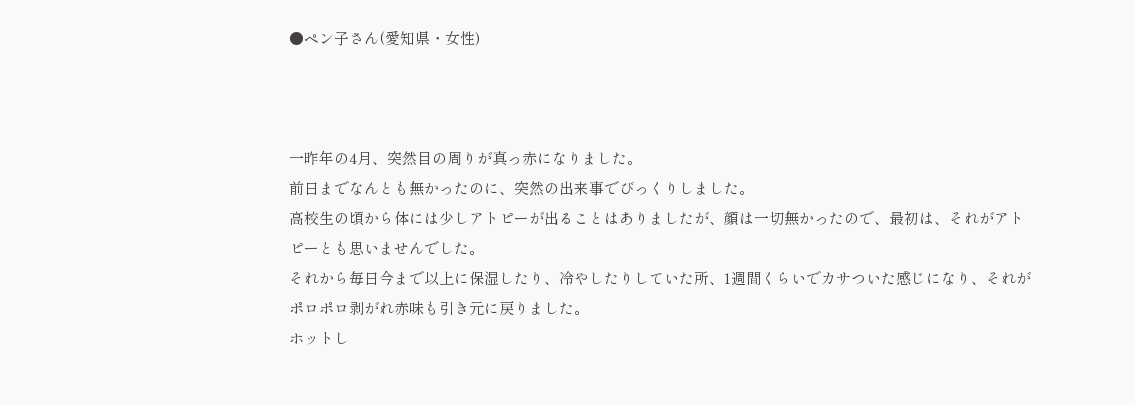●ペン子さん(愛知県・女性)



一昨年の4月、突然目の周りが真っ赤になりました。
前日までなんとも無かったのに、突然の出来事でびっくりしました。
高校生の頃から体には少しアトピーが出ることはありましたが、顔は一切無かったので、最初は、それがアトピーとも思いませんでした。
それから毎日今まで以上に保湿したり、冷やしたりしていた所、1週間くらいでカサついた感じになり、それがポロポロ剥がれ赤味も引き元に戻りました。
ホットし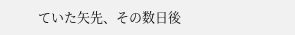ていた矢先、その数日後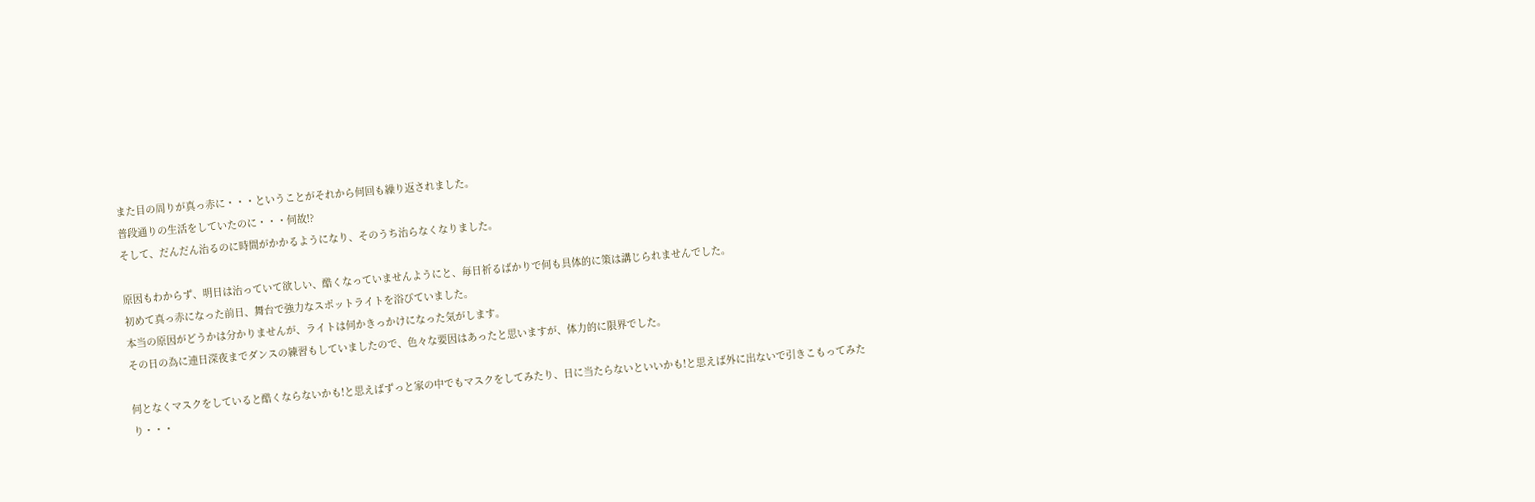また目の周りが真っ赤に・・・ということがそれから何回も繰り返されました。
普段通りの生活をしていたのに・・・何故!?
そして、だんだん治るのに時間がかかるようになり、そのうち治らなくなりました。

原因もわからず、明日は治っていて欲しい、酷くなっていませんようにと、毎日祈るばかりで何も具体的に策は講じられませんでした。
初めて真っ赤になった前日、舞台で強力なスポットライトを浴びていました。
本当の原因がどうかは分かりませんが、ライトは何かきっかけになった気がします。
その日の為に連日深夜までダンスの練習もしていましたので、色々な要因はあったと思いますが、体力的に限界でした。

何となくマスクをしていると酷くならないかも!と思えばずっと家の中でもマスクをしてみたり、日に当たらないといいかも!と思えば外に出ないで引きこもってみたり・・・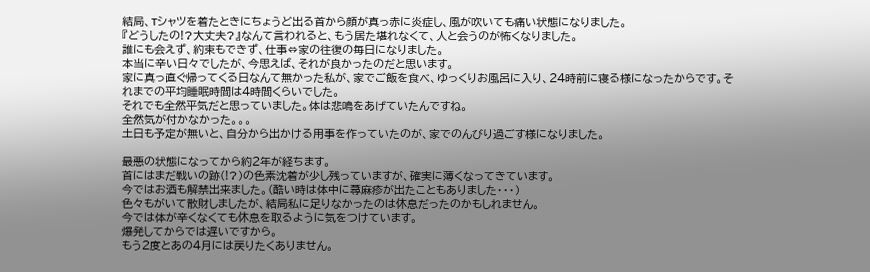結局、Tシャツを着たときにちょうど出る首から顔が真っ赤に炎症し、風が吹いても痛い状態になりました。
『どうしたの!?大丈夫?』なんて言われると、もう居た堪れなくて、人と会うのが怖くなりました。
誰にも会えず、約束もできず、仕事⇔家の往復の毎日になりました。
本当に辛い日々でしたが、今思えば、それが良かったのだと思います。
家に真っ直ぐ帰ってくる日なんて無かった私が、家でご飯を食べ、ゆっくりお風呂に入り、24時前に寝る様になったからです。それまでの平均睡眠時間は4時間くらいでした。
それでも全然平気だと思っていました。体は悲鳴をあげていたんですね。
全然気が付かなかった。。。
土日も予定が無いと、自分から出かける用事を作っていたのが、家でのんびり過ごす様になりました。

最悪の状態になってから約2年が経ちます。
首にはまだ戦いの跡(!?)の色素沈着が少し残っていますが、確実に薄くなってきています。
今ではお酒も解禁出来ました。(酷い時は体中に蕁麻疹が出たこともありました・・・)
色々もがいて散財しましたが、結局私に足りなかったのは休息だったのかもしれません。
今では体が辛くなくても休息を取るように気をつけています。
爆発してからでは遅いですから。
もう2度とあの4月には戻りたくありません。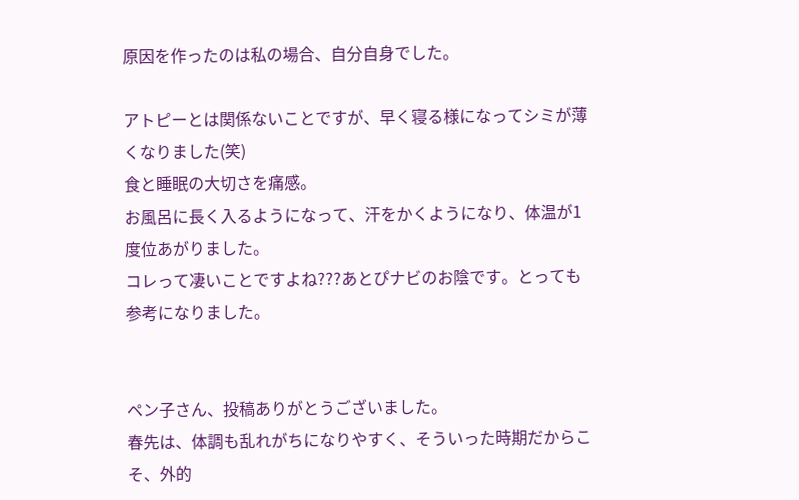原因を作ったのは私の場合、自分自身でした。

アトピーとは関係ないことですが、早く寝る様になってシミが薄くなりました(笑)
食と睡眠の大切さを痛感。
お風呂に長く入るようになって、汗をかくようになり、体温が1度位あがりました。
コレって凄いことですよね???あとぴナビのお陰です。とっても参考になりました。


ペン子さん、投稿ありがとうございました。
春先は、体調も乱れがちになりやすく、そういった時期だからこそ、外的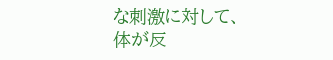な刺激に対して、体が反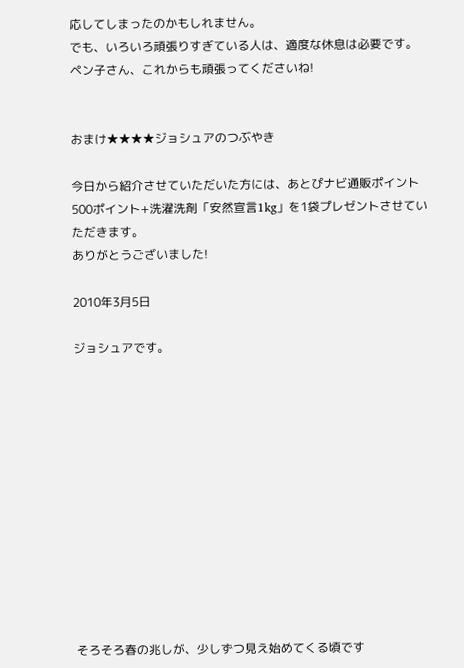応してしまったのかもしれません。
でも、いろいろ頑張りすぎている人は、適度な休息は必要です。
ペン子さん、これからも頑張ってくださいね!


おまけ★★★★ジョシュアのつぶやき

今日から紹介させていただいた方には、あとぴナビ通販ポイント500ポイント+洗濯洗剤「安然宣言1kg」を1袋プレゼントさせていただきます。
ありがとうございました!

2010年3月5日

ジョシュアです。












そろそろ春の兆しが、少しずつ見え始めてくる頃です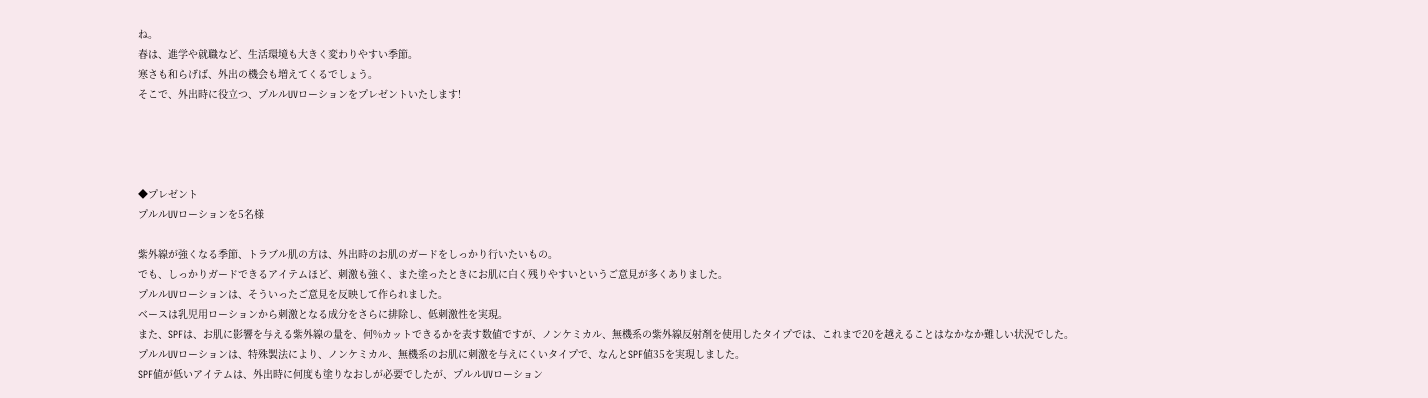ね。
春は、進学や就職など、生活環境も大きく変わりやすい季節。
寒さも和らげば、外出の機会も増えてくるでしょう。
そこで、外出時に役立つ、プルルUVローションをプレゼントいたします!




◆プレゼント
プルルUVローションを5名様

紫外線が強くなる季節、トラブル肌の方は、外出時のお肌のガードをしっかり行いたいもの。
でも、しっかりガードできるアイテムほど、刺激も強く、また塗ったときにお肌に白く残りやすいというご意見が多くありました。
プルルUVローションは、そういったご意見を反映して作られました。
ベースは乳児用ローションから刺激となる成分をさらに排除し、低刺激性を実現。
また、SPFは、お肌に影響を与える紫外線の量を、何%カットできるかを表す数値ですが、ノンケミカル、無機系の紫外線反射剤を使用したタイプでは、これまで20を越えることはなかなか難しい状況でした。
プルルUVローションは、特殊製法により、ノンケミカル、無機系のお肌に刺激を与えにくいタイプで、なんとSPF値35を実現しました。
SPF値が低いアイテムは、外出時に何度も塗りなおしが必要でしたが、プルルUVローション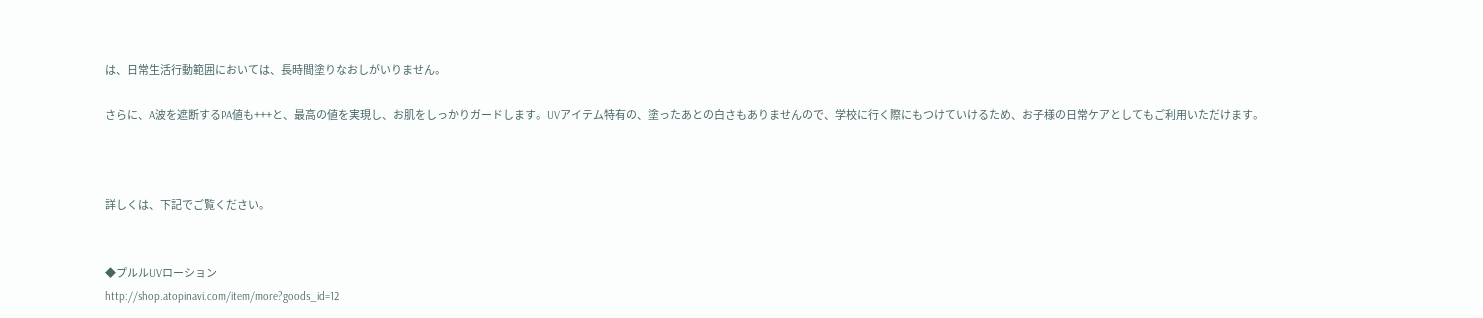は、日常生活行動範囲においては、長時間塗りなおしがいりません。

さらに、A波を遮断するPA値も+++と、最高の値を実現し、お肌をしっかりガードします。UVアイテム特有の、塗ったあとの白さもありませんので、学校に行く際にもつけていけるため、お子様の日常ケアとしてもご利用いただけます。



詳しくは、下記でご覧ください。


◆プルルUVローション
http://shop.atopinavi.com/item/more?goods_id=12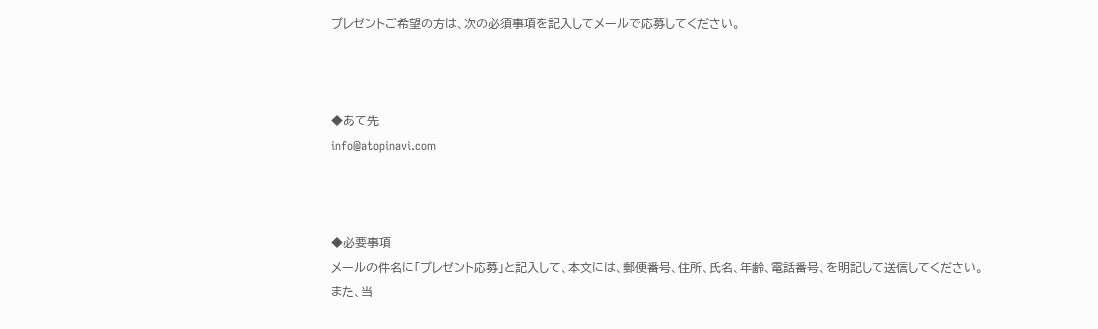プレゼントご希望の方は、次の必須事項を記入してメールで応募してください。



◆あて先
info@atopinavi.com



◆必要事項
メールの件名に「プレゼント応募」と記入して、本文には、郵便番号、住所、氏名、年齢、電話番号、を明記して送信してください。
また、当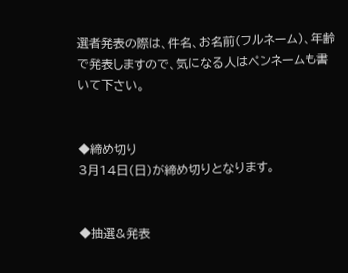選者発表の際は、件名、お名前(フルネーム)、年齢で発表しますので、気になる人はペンネームも書いて下さい。


◆締め切り
3月14日(日)が締め切りとなります。


◆抽選&発表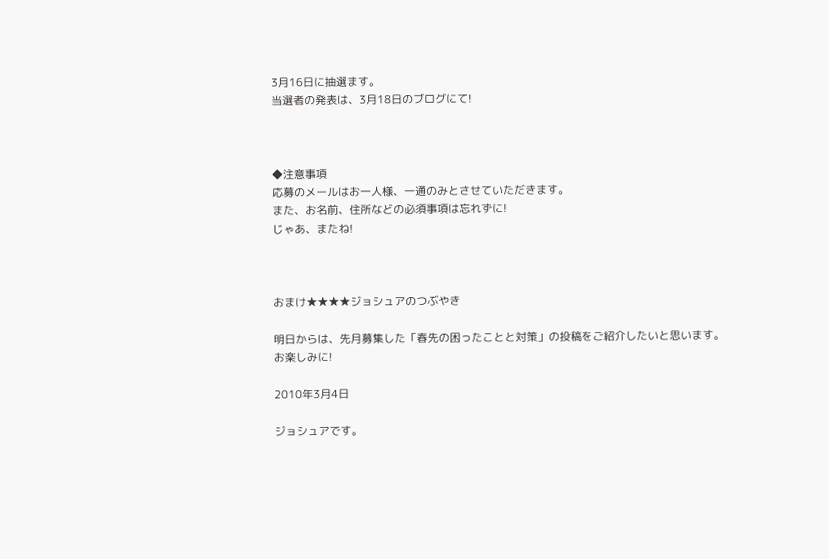3月16日に抽選ます。
当選者の発表は、3月18日のブログにて!



◆注意事項
応募のメールはお一人様、一通のみとさせていただきます。
また、お名前、住所などの必須事項は忘れずに!
じゃあ、またね!



おまけ★★★★ジョシュアのつぶやき

明日からは、先月募集した「春先の困ったことと対策」の投稿をご紹介したいと思います。
お楽しみに!

2010年3月4日

ジョシュアです。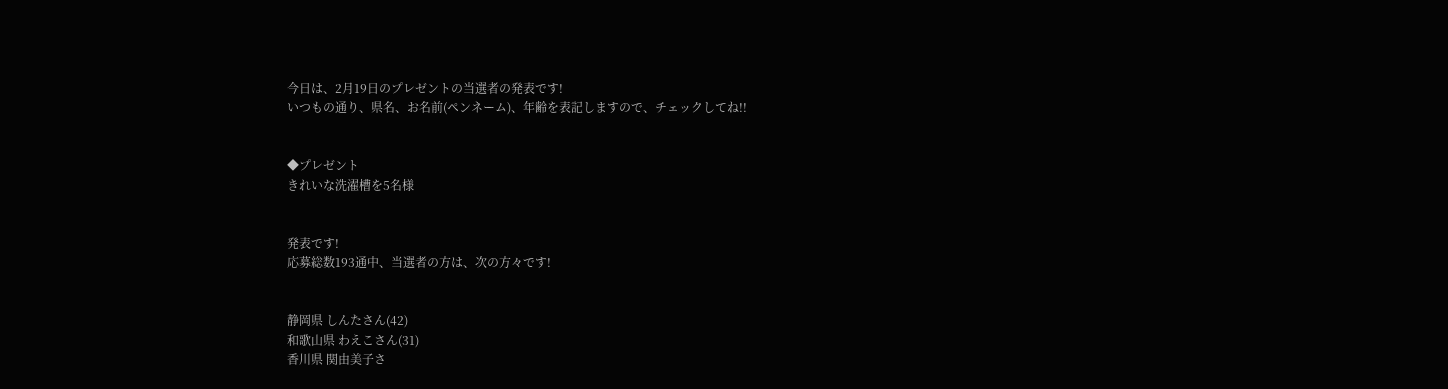今日は、2月19日のプレゼントの当選者の発表です!
いつもの通り、県名、お名前(ペンネーム)、年齢を表記しますので、チェックしてね!!


◆プレゼント
きれいな洗濯槽を5名様


発表です!
応募総数193通中、当選者の方は、次の方々です!


静岡県 しんたさん(42)
和歌山県 わえこさん(31)
香川県 関由美子さ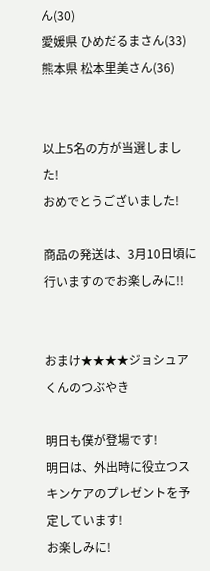ん(30)
愛媛県 ひめだるまさん(33)
熊本県 松本里美さん(36)


以上5名の方が当選しました!
おめでとうございました!

商品の発送は、3月10日頃に行いますのでお楽しみに!!


おまけ★★★★ジョシュアくんのつぶやき

明日も僕が登場です!
明日は、外出時に役立つスキンケアのプレゼントを予定しています!
お楽しみに!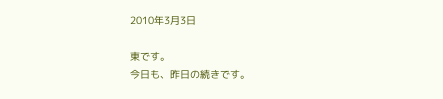2010年3月3日

東です。
今日も、昨日の続きです。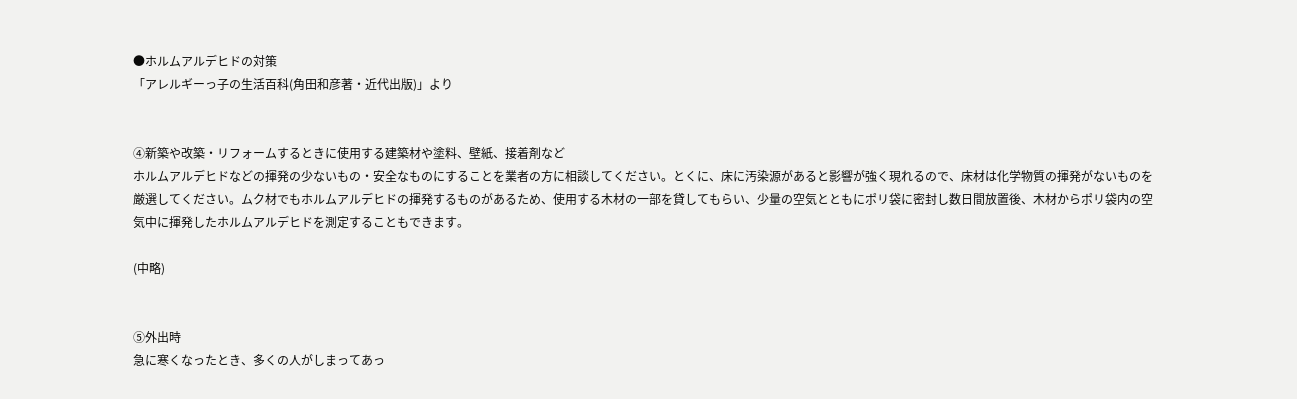●ホルムアルデヒドの対策
「アレルギーっ子の生活百科(角田和彦著・近代出版)」より


④新築や改築・リフォームするときに使用する建築材や塗料、壁紙、接着剤など
ホルムアルデヒドなどの揮発の少ないもの・安全なものにすることを業者の方に相談してください。とくに、床に汚染源があると影響が強く現れるので、床材は化学物質の揮発がないものを厳選してください。ムク材でもホルムアルデヒドの揮発するものがあるため、使用する木材の一部を貸してもらい、少量の空気とともにポリ袋に密封し数日間放置後、木材からポリ袋内の空気中に揮発したホルムアルデヒドを測定することもできます。

(中略)


⑤外出時
急に寒くなったとき、多くの人がしまってあっ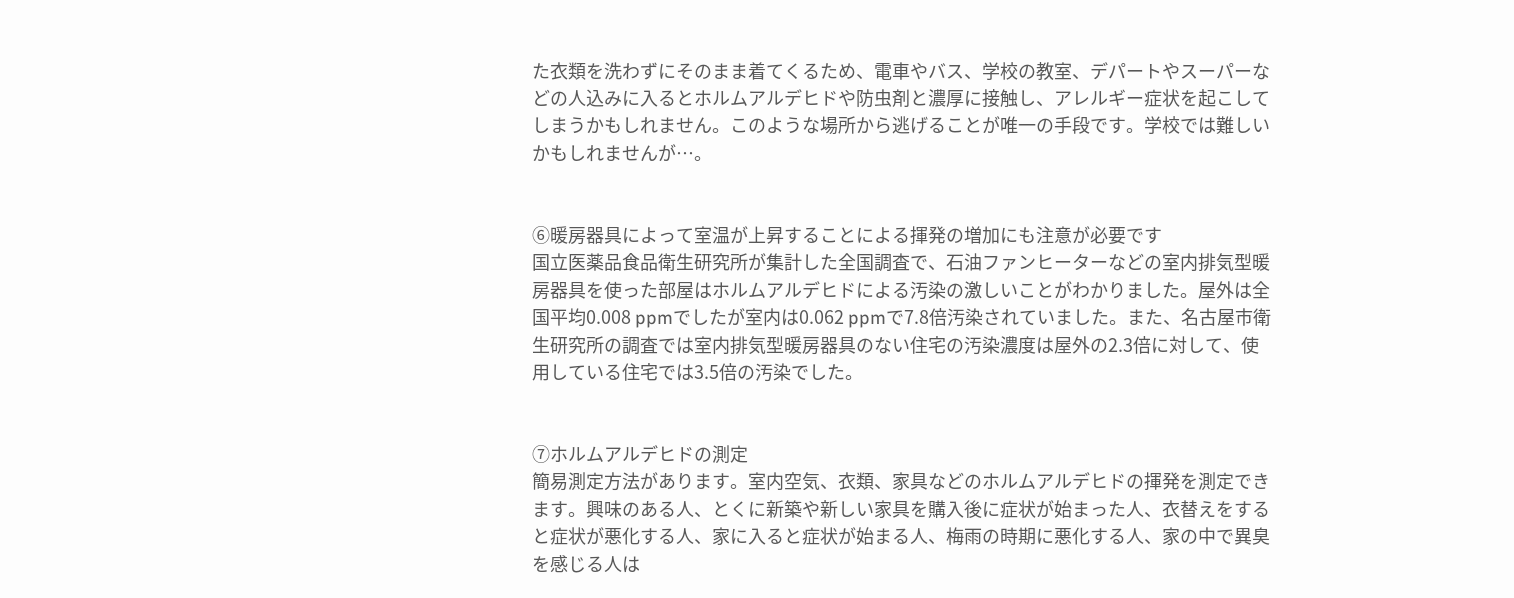た衣類を洗わずにそのまま着てくるため、電車やバス、学校の教室、デパートやスーパーなどの人込みに入るとホルムアルデヒドや防虫剤と濃厚に接触し、アレルギー症状を起こしてしまうかもしれません。このような場所から逃げることが唯一の手段です。学校では難しいかもしれませんが…。


⑥暖房器具によって室温が上昇することによる揮発の増加にも注意が必要です
国立医薬品食品衛生研究所が集計した全国調査で、石油ファンヒーターなどの室内排気型暖房器具を使った部屋はホルムアルデヒドによる汚染の激しいことがわかりました。屋外は全国平均0.008 ppmでしたが室内は0.062 ppmで7.8倍汚染されていました。また、名古屋市衛生研究所の調査では室内排気型暖房器具のない住宅の汚染濃度は屋外の2.3倍に対して、使用している住宅では3.5倍の汚染でした。


⑦ホルムアルデヒドの測定
簡易測定方法があります。室内空気、衣類、家具などのホルムアルデヒドの揮発を測定できます。興味のある人、とくに新築や新しい家具を購入後に症状が始まった人、衣替えをすると症状が悪化する人、家に入ると症状が始まる人、梅雨の時期に悪化する人、家の中で異臭を感じる人は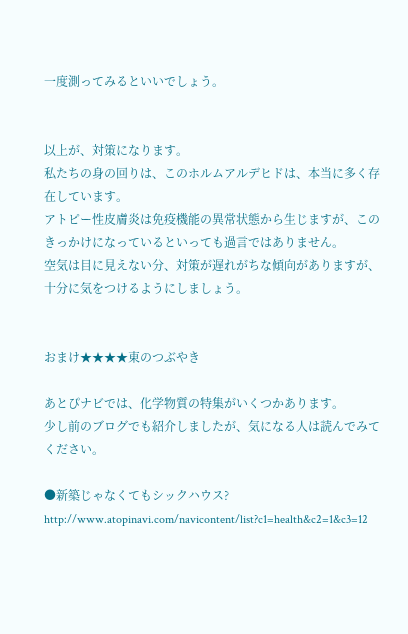一度測ってみるといいでしょう。


以上が、対策になります。
私たちの身の回りは、このホルムアルデヒドは、本当に多く存在しています。
アトピー性皮膚炎は免疫機能の異常状態から生じますが、このきっかけになっているといっても過言ではありません。
空気は目に見えない分、対策が遅れがちな傾向がありますが、十分に気をつけるようにしましょう。


おまけ★★★★東のつぶやき

あとぴナビでは、化学物質の特集がいくつかあります。
少し前のブログでも紹介しましたが、気になる人は読んでみてください。

●新築じゃなくてもシックハウス?
http://www.atopinavi.com/navicontent/list?c1=health&c2=1&c3=12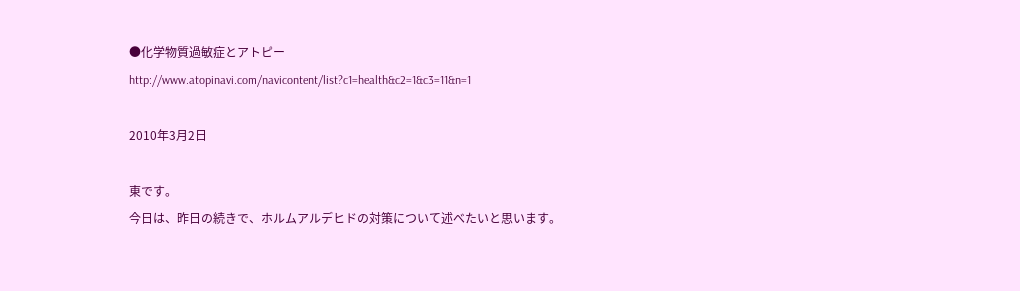●化学物質過敏症とアトピー
http://www.atopinavi.com/navicontent/list?c1=health&c2=1&c3=11&n=1

2010年3月2日

東です。
今日は、昨日の続きで、ホルムアルデヒドの対策について述べたいと思います。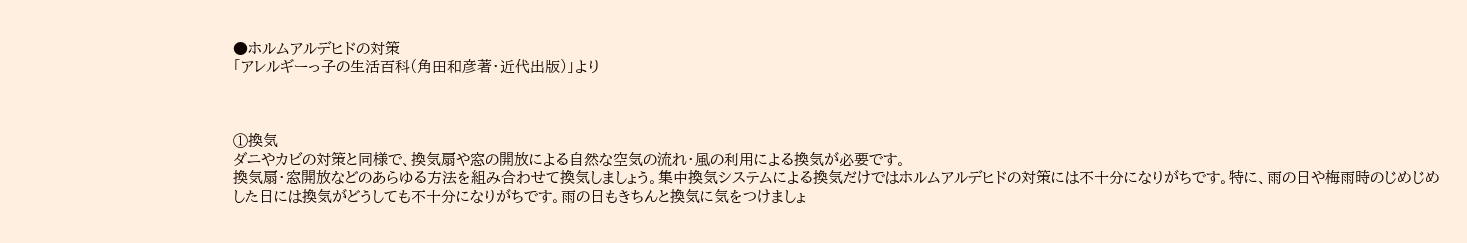●ホルムアルデヒドの対策
「アレルギーっ子の生活百科(角田和彦著・近代出版)」より



①換気
ダニやカビの対策と同様で、換気扇や窓の開放による自然な空気の流れ・風の利用による換気が必要です。
換気扇・窓開放などのあらゆる方法を組み合わせて換気しましょう。集中換気システムによる換気だけではホルムアルデヒドの対策には不十分になりがちです。特に、雨の日や梅雨時のじめじめした日には換気がどうしても不十分になりがちです。雨の日もきちんと換気に気をつけましょ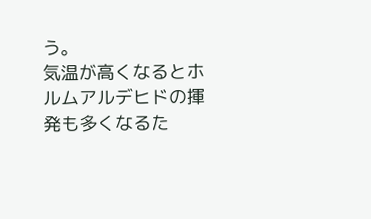う。
気温が高くなるとホルムアルデヒドの揮発も多くなるた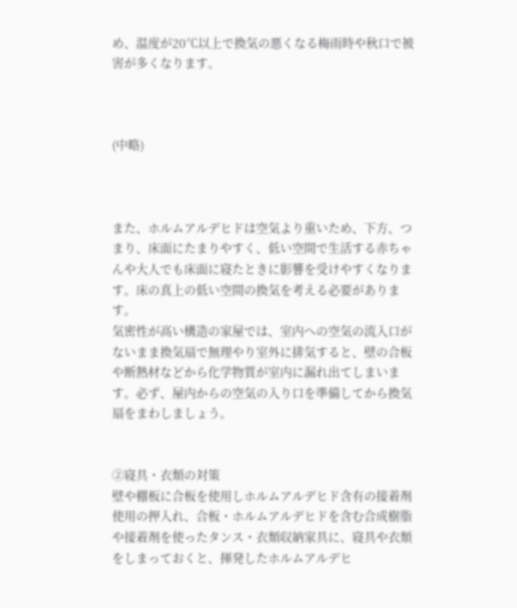め、温度が20℃以上で換気の悪くなる梅雨時や秋口で被害が多くなります。



(中略)



また、ホルムアルデヒドは空気より重いため、下方、つまり、床面にたまりやすく、低い空間で生活する赤ちゃんや大人でも床面に寝たときに影響を受けやすくなります。床の真上の低い空間の換気を考える必要があります。
気密性が高い構造の家屋では、室内への空気の流入口がないまま換気扇で無理やり室外に排気すると、壁の合板や断熱材などから化学物質が室内に漏れ出てしまいます。必ず、屋内からの空気の入り口を準備してから換気扇をまわしましょう。


②寝具・衣類の対策
壁や棚板に合板を使用しホルムアルデヒド含有の接着剤使用の押入れ、合板・ホルムアルデヒドを含む合成樹脂や接着剤を使ったタンス・衣類収納家具に、寝具や衣類をしまっておくと、揮発したホルムアルデヒ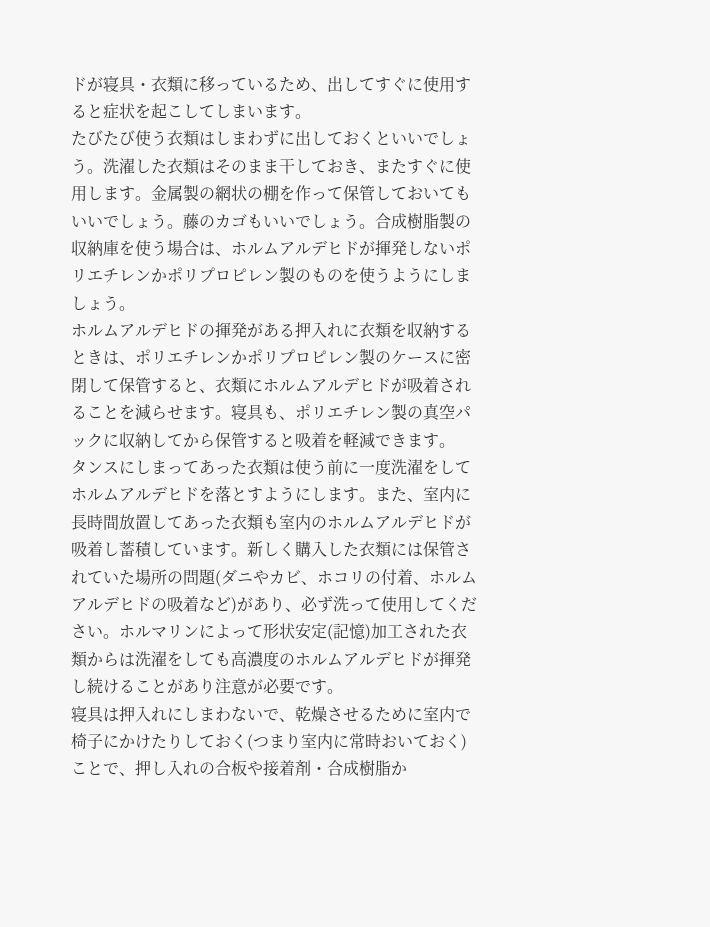ドが寝具・衣類に移っているため、出してすぐに使用すると症状を起こしてしまいます。
たびたび使う衣類はしまわずに出しておくといいでしょう。洗濯した衣類はそのまま干しておき、またすぐに使用します。金属製の網状の棚を作って保管しておいてもいいでしょう。藤のカゴもいいでしょう。合成樹脂製の収納庫を使う場合は、ホルムアルデヒドが揮発しないポリエチレンかポリプロピレン製のものを使うようにしましょう。
ホルムアルデヒドの揮発がある押入れに衣類を収納するときは、ポリエチレンかポリプロピレン製のケースに密閉して保管すると、衣類にホルムアルデヒドが吸着されることを減らせます。寝具も、ポリエチレン製の真空パックに収納してから保管すると吸着を軽減できます。
タンスにしまってあった衣類は使う前に一度洗濯をしてホルムアルデヒドを落とすようにします。また、室内に長時間放置してあった衣類も室内のホルムアルデヒドが吸着し蓄積しています。新しく購入した衣類には保管されていた場所の問題(ダニやカビ、ホコリの付着、ホルムアルデヒドの吸着など)があり、必ず洗って使用してください。ホルマリンによって形状安定(記憶)加工された衣類からは洗濯をしても高濃度のホルムアルデヒドが揮発し続けることがあり注意が必要です。
寝具は押入れにしまわないで、乾燥させるために室内で椅子にかけたりしておく(つまり室内に常時おいておく)ことで、押し入れの合板や接着剤・合成樹脂か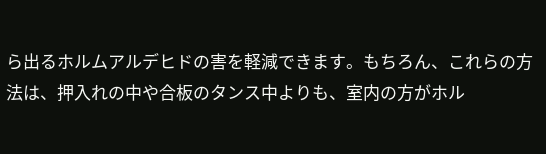ら出るホルムアルデヒドの害を軽減できます。もちろん、これらの方法は、押入れの中や合板のタンス中よりも、室内の方がホル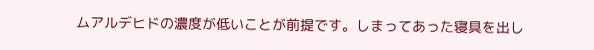ムアルデヒドの濃度が低いことが前提です。しまってあった寝具を出し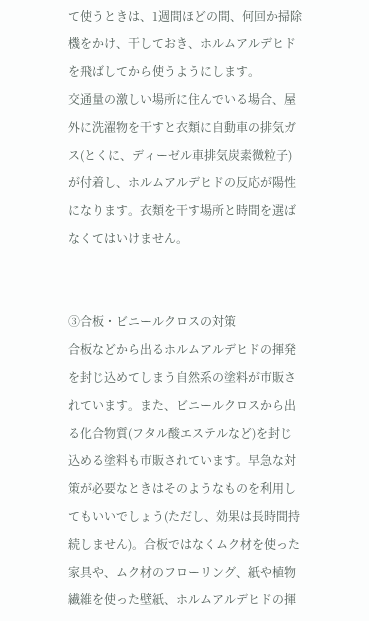て使うときは、1週間ほどの間、何回か掃除機をかけ、干しておき、ホルムアルデヒドを飛ばしてから使うようにします。
交通量の激しい場所に住んでいる場合、屋外に洗濯物を干すと衣類に自動車の排気ガス(とくに、ディーゼル車排気炭素微粒子)が付着し、ホルムアルデヒドの反応が陽性になります。衣類を干す場所と時間を選ばなくてはいけません。


③合板・ビニールクロスの対策
合板などから出るホルムアルデヒドの揮発を封じ込めてしまう自然系の塗料が市販されています。また、ビニールクロスから出る化合物質(フタル酸エステルなど)を封じ込める塗料も市販されています。早急な対策が必要なときはそのようなものを利用してもいいでしょう(ただし、効果は長時間持続しません)。合板ではなくムク材を使った家具や、ムク材のフローリング、紙や植物繊維を使った壁紙、ホルムアルデヒドの揮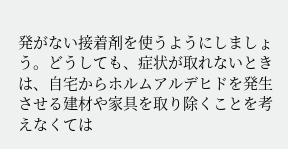発がない接着剤を使うようにしましょう。どうしても、症状が取れないときは、自宅からホルムアルデヒドを発生させる建材や家具を取り除くことを考えなくては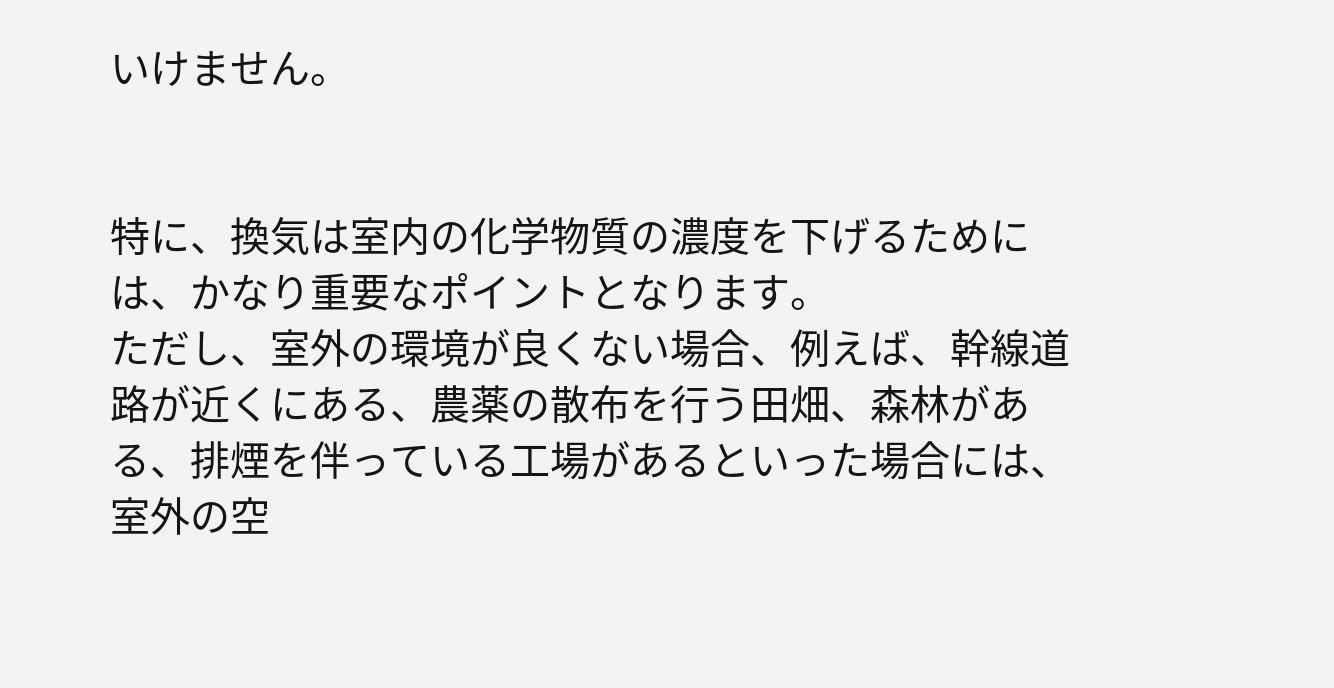いけません。


特に、換気は室内の化学物質の濃度を下げるためには、かなり重要なポイントとなります。
ただし、室外の環境が良くない場合、例えば、幹線道路が近くにある、農薬の散布を行う田畑、森林がある、排煙を伴っている工場があるといった場合には、室外の空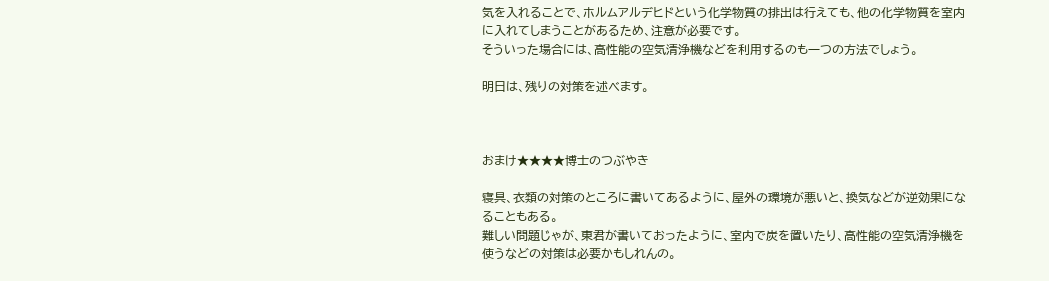気を入れることで、ホルムアルデヒドという化学物質の排出は行えても、他の化学物質を室内に入れてしまうことがあるため、注意が必要です。
そういった場合には、高性能の空気清浄機などを利用するのも一つの方法でしょう。

明日は、残りの対策を述べます。



おまけ★★★★博士のつぶやき

寝具、衣類の対策のところに書いてあるように、屋外の環境が悪いと、換気などが逆効果になることもある。
難しい問題じゃが、東君が書いておったように、室内で炭を置いたり、高性能の空気清浄機を使うなどの対策は必要かもしれんの。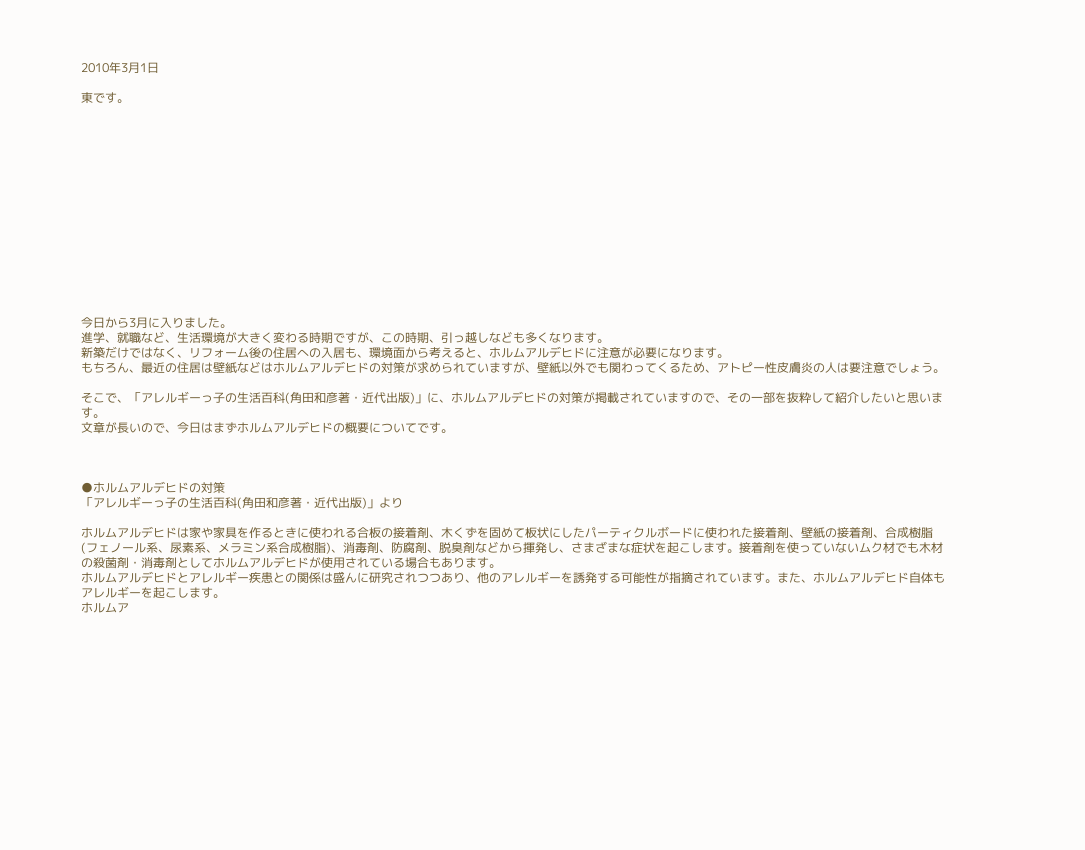2010年3月1日

東です。














今日から3月に入りました。
進学、就職など、生活環境が大きく変わる時期ですが、この時期、引っ越しなども多くなります。
新築だけではなく、リフォーム後の住居への入居も、環境面から考えると、ホルムアルデヒドに注意が必要になります。
もちろん、最近の住居は壁紙などはホルムアルデヒドの対策が求められていますが、壁紙以外でも関わってくるため、アトピー性皮膚炎の人は要注意でしょう。

そこで、「アレルギーっ子の生活百科(角田和彦著・近代出版)」に、ホルムアルデヒドの対策が掲載されていますので、その一部を抜粋して紹介したいと思います。
文章が長いので、今日はまずホルムアルデヒドの概要についてです。



●ホルムアルデヒドの対策
「アレルギーっ子の生活百科(角田和彦著・近代出版)」より

ホルムアルデヒドは家や家具を作るときに使われる合板の接着剤、木くずを固めて板状にしたパーティクルボードに使われた接着剤、壁紙の接着剤、合成樹脂(フェノール系、尿素系、メラミン系合成樹脂)、消毒剤、防腐剤、脱臭剤などから揮発し、さまざまな症状を起こします。接着剤を使っていないムク材でも木材の殺菌剤・消毒剤としてホルムアルデヒドが使用されている場合もあります。
ホルムアルデヒドとアレルギー疾患との関係は盛んに研究されつつあり、他のアレルギーを誘発する可能性が指摘されています。また、ホルムアルデヒド自体もアレルギーを起こします。
ホルムア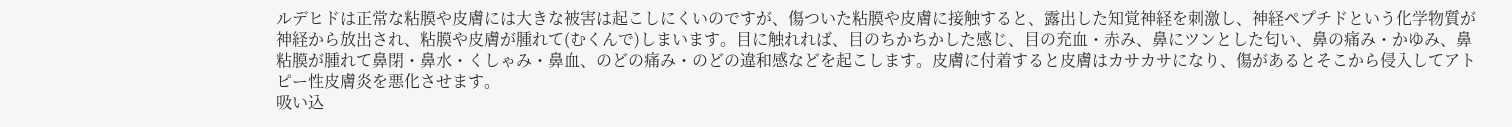ルデヒドは正常な粘膜や皮膚には大きな被害は起こしにくいのですが、傷ついた粘膜や皮膚に接触すると、露出した知覚神経を刺激し、神経ペプチドという化学物質が神経から放出され、粘膜や皮膚が腫れて(むくんで)しまいます。目に触れれば、目のちかちかした感じ、目の充血・赤み、鼻にツンとした匂い、鼻の痛み・かゆみ、鼻粘膜が腫れて鼻閉・鼻水・くしゃみ・鼻血、のどの痛み・のどの違和感などを起こします。皮膚に付着すると皮膚はカサカサになり、傷があるとそこから侵入してアトピー性皮膚炎を悪化させます。
吸い込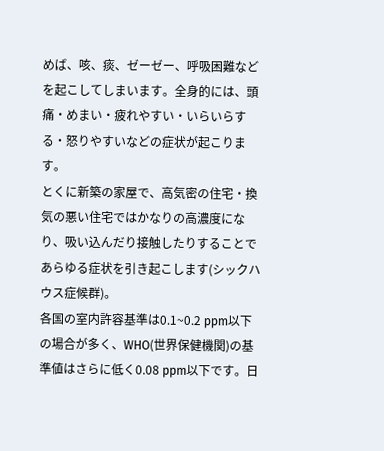めば、咳、痰、ゼーゼー、呼吸困難などを起こしてしまいます。全身的には、頭痛・めまい・疲れやすい・いらいらする・怒りやすいなどの症状が起こります。
とくに新築の家屋で、高気密の住宅・換気の悪い住宅ではかなりの高濃度になり、吸い込んだり接触したりすることであらゆる症状を引き起こします(シックハウス症候群)。
各国の室内許容基準は0.1~0.2 ppm以下の場合が多く、WHO(世界保健機関)の基準値はさらに低く0.08 ppm以下です。日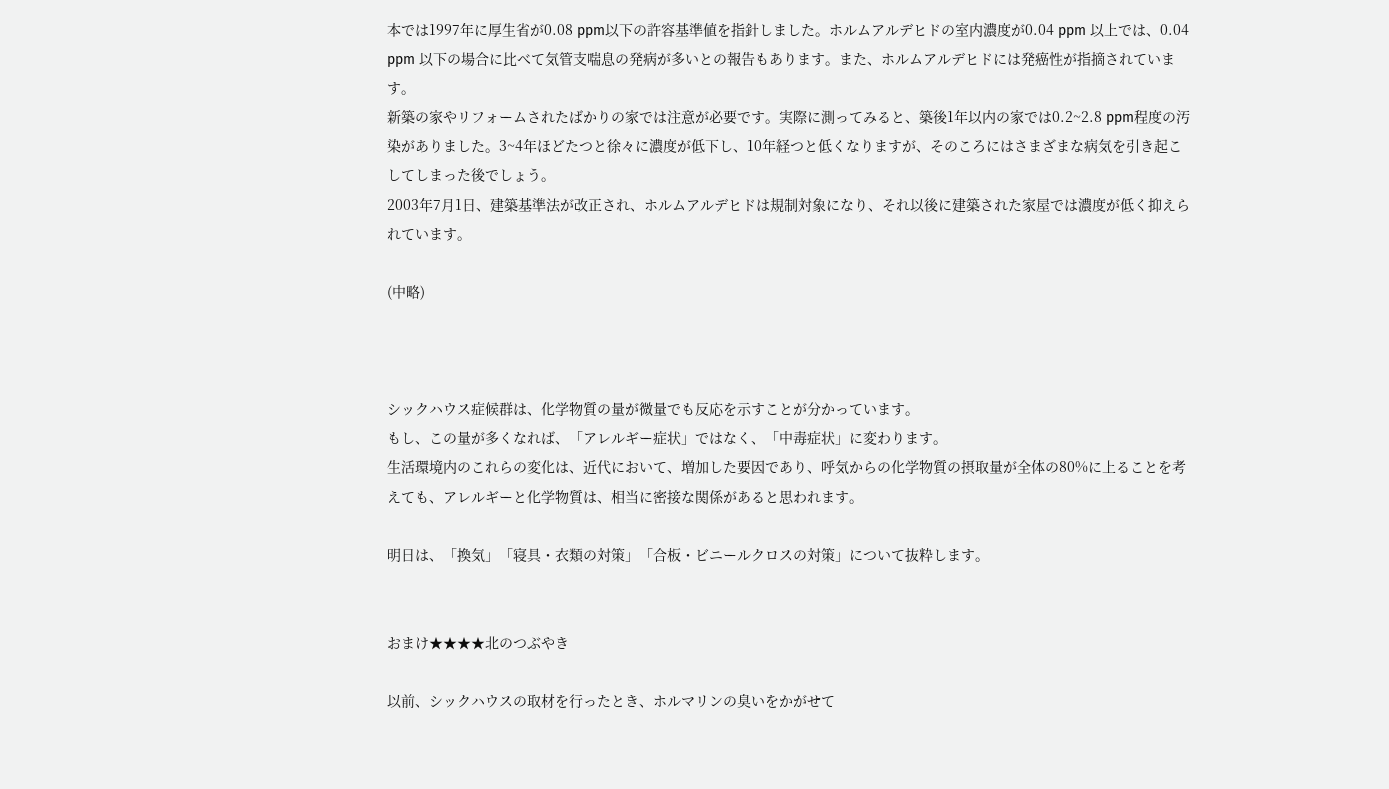本では1997年に厚生省が0.08 ppm以下の許容基準値を指針しました。ホルムアルデヒドの室内濃度が0.04 ppm 以上では、0.04 ppm 以下の場合に比べて気管支喘息の発病が多いとの報告もあります。また、ホルムアルデヒドには発癌性が指摘されています。
新築の家やリフォームされたばかりの家では注意が必要です。実際に測ってみると、築後1年以内の家では0.2~2.8 ppm程度の汚染がありました。3~4年ほどたつと徐々に濃度が低下し、10年経つと低くなりますが、そのころにはさまざまな病気を引き起こしてしまった後でしょう。
2003年7月1日、建築基準法が改正され、ホルムアルデヒドは規制対象になり、それ以後に建築された家屋では濃度が低く抑えられています。

(中略)



シックハウス症候群は、化学物質の量が微量でも反応を示すことが分かっています。
もし、この量が多くなれば、「アレルギー症状」ではなく、「中毒症状」に変わります。
生活環境内のこれらの変化は、近代において、増加した要因であり、呼気からの化学物質の摂取量が全体の80%に上ることを考えても、アレルギーと化学物質は、相当に密接な関係があると思われます。

明日は、「換気」「寝具・衣類の対策」「合板・ビニールクロスの対策」について抜粋します。


おまけ★★★★北のつぶやき

以前、シックハウスの取材を行ったとき、ホルマリンの臭いをかがせて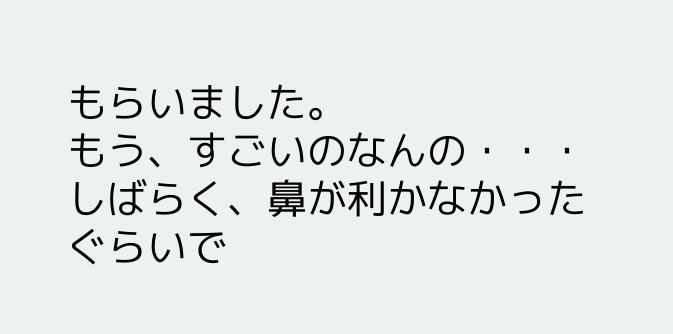もらいました。
もう、すごいのなんの・・・
しばらく、鼻が利かなかったぐらいで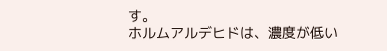す。
ホルムアルデヒドは、濃度が低い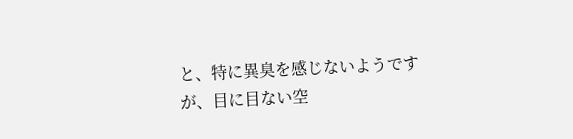と、特に異臭を感じないようですが、目に目ない空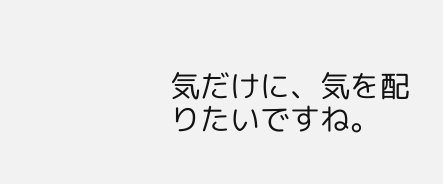気だけに、気を配りたいですね。